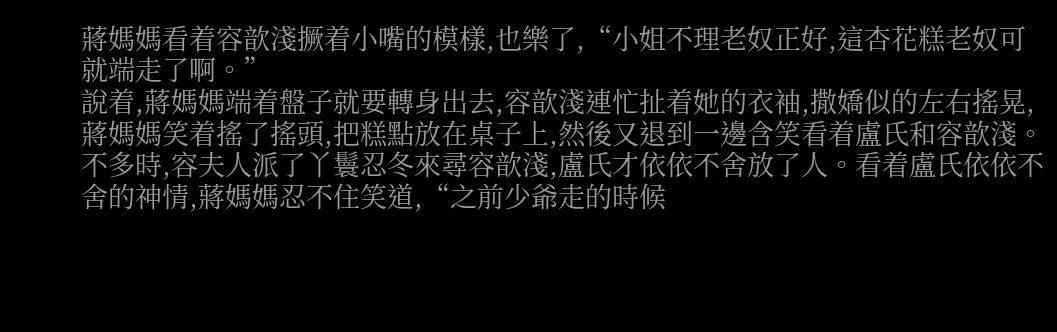蔣媽媽看着容歆淺撅着小嘴的模樣,也樂了,“小姐不理老奴正好,這杏花糕老奴可就端走了啊。”
說着,蔣媽媽端着盤子就要轉身出去,容歆淺連忙扯着她的衣袖,撒嬌似的左右搖晃,蔣媽媽笑着搖了搖頭,把糕點放在桌子上,然後又退到一邊含笑看着盧氏和容歆淺。
不多時,容夫人派了丫鬟忍冬來尋容歆淺,盧氏才依依不舍放了人。看着盧氏依依不舍的神情,蔣媽媽忍不住笑道,“之前少爺走的時候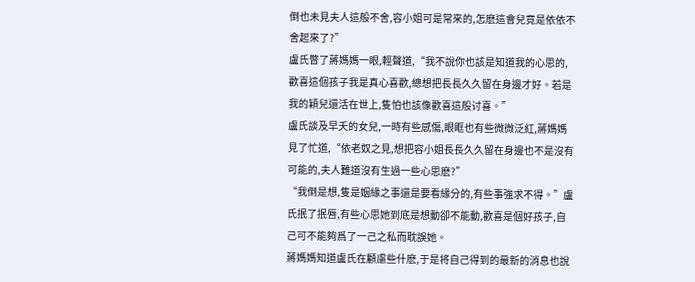倒也未見夫人這般不舍,容小姐可是常來的,怎麽這會兒竟是依依不舍起來了?”
盧氏瞥了蔣媽媽一眼,輕聲道,“我不說你也該是知道我的心思的,歡喜這個孩子我是真心喜歡,總想把長長久久留在身邊才好。若是我的穎兒還活在世上,隻怕也該像歡喜這般讨喜。”
盧氏談及早夭的女兒,一時有些感傷,眼眶也有些微微泛紅,蔣媽媽見了忙道,“依老奴之見,想把容小姐長長久久留在身邊也不是沒有可能的,夫人難道沒有生過一些心思麽?”
“我倒是想,隻是姻緣之事還是要看緣分的,有些事強求不得。”盧氏抿了抿唇,有些心思她到底是想動卻不能動,歡喜是個好孩子,自己可不能夠爲了一己之私而耽誤她。
蔣媽媽知道盧氏在顧慮些什麽,于是将自己得到的最新的消息也說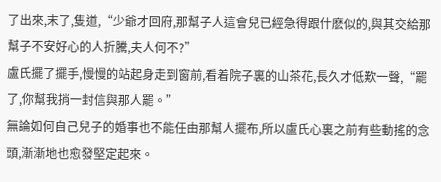了出來,末了,隻道,“少爺才回府,那幫子人這會兒已經急得跟什麽似的,與其交給那幫子不安好心的人折騰,夫人何不?”
盧氏擺了擺手,慢慢的站起身走到窗前,看着院子裏的山茶花,長久才低歎一聲,“罷了,你幫我捎一封信與那人罷。”
無論如何自己兒子的婚事也不能任由那幫人擺布,所以盧氏心裏之前有些動搖的念頭,漸漸地也愈發堅定起來。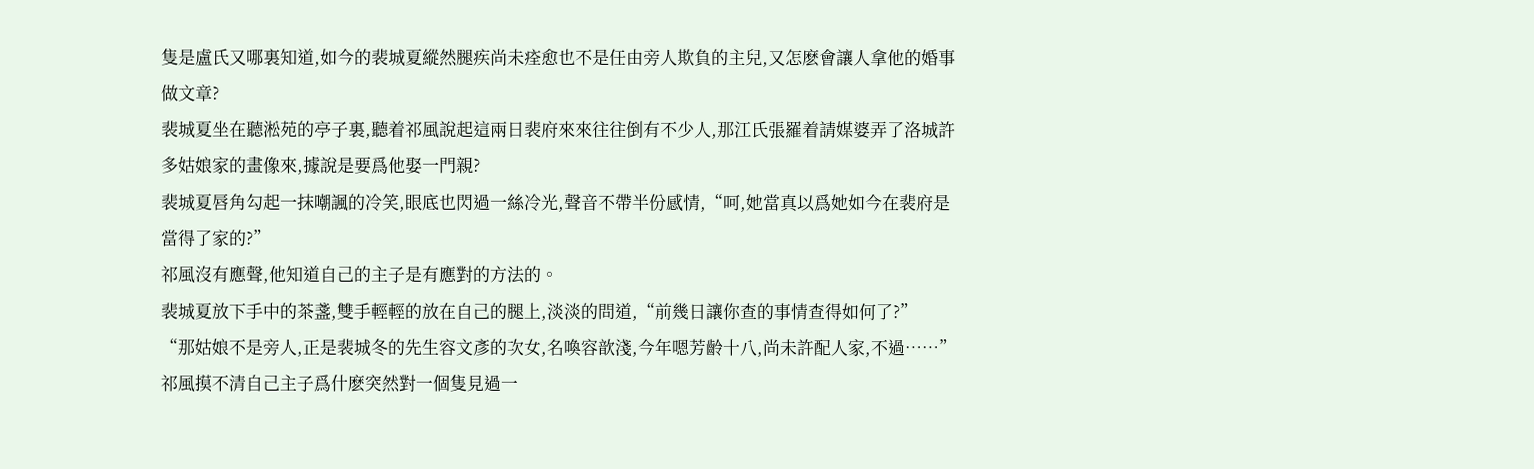隻是盧氏又哪裏知道,如今的裴城夏縱然腿疾尚未痊愈也不是任由旁人欺負的主兒,又怎麽會讓人拿他的婚事做文章?
裴城夏坐在聽淞苑的亭子裏,聽着祁風說起這兩日裴府來來往往倒有不少人,那江氏張羅着請媒婆弄了洛城許多姑娘家的畫像來,據說是要爲他娶一門親?
裴城夏唇角勾起一抹嘲諷的冷笑,眼底也閃過一絲冷光,聲音不帶半份感情,“呵,她當真以爲她如今在裴府是當得了家的?”
祁風沒有應聲,他知道自己的主子是有應對的方法的。
裴城夏放下手中的茶盞,雙手輕輕的放在自己的腿上,淡淡的問道,“前幾日讓你查的事情查得如何了?”
“那姑娘不是旁人,正是裴城冬的先生容文彥的次女,名喚容歆淺,今年嗯芳齡十八,尚未許配人家,不過……”祁風摸不清自己主子爲什麽突然對一個隻見過一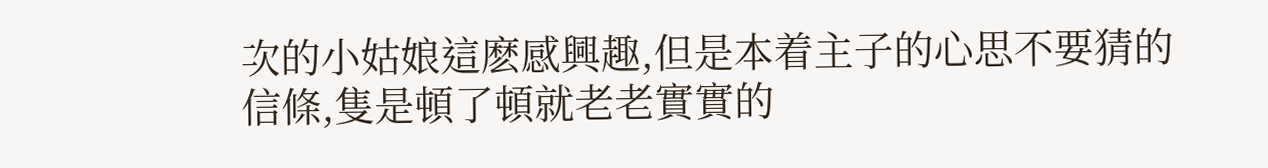次的小姑娘這麽感興趣,但是本着主子的心思不要猜的信條,隻是頓了頓就老老實實的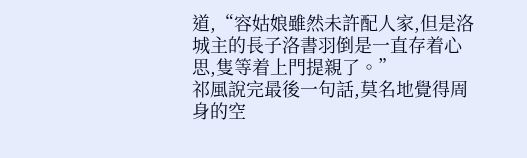道,“容姑娘雖然未許配人家,但是洛城主的長子洛書羽倒是一直存着心思,隻等着上門提親了。”
祁風說完最後一句話,莫名地覺得周身的空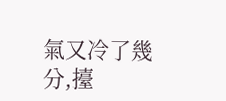氣又冷了幾分,擡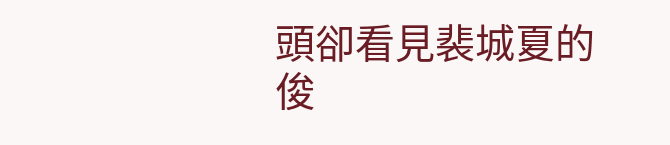頭卻看見裴城夏的俊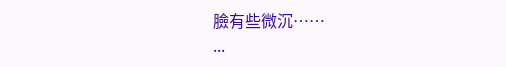臉有些微沉……
...